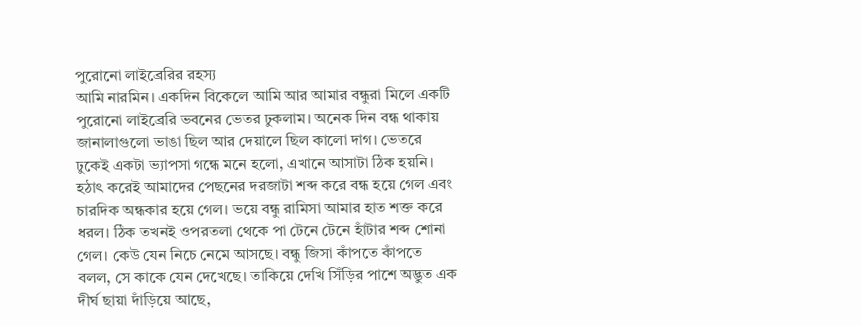পুরোনো লাইব্রেরির রহস্য
আমি নারমিন। একদিন বিকেলে আমি আর আমার বন্ধুরা মিলে একটি পুরোনো লাইব্রেরি ভবনের ভেতর ঢুকলাম। অনেক দিন বন্ধ থাকায় জানালাগুলো ভাঙা ছিল আর দেয়ালে ছিল কালো দাগ। ভেতরে ঢুকেই একটা ভ্যাপসা গন্ধে মনে হলো, এখানে আসাটা ঠিক হয়নি।
হঠাৎ করেই আমাদের পেছনের দরজাটা শব্দ করে বন্ধ হয়ে গেল এবং চারদিক অন্ধকার হয়ে গেল। ভয়ে বন্ধু রামিসা আমার হাত শক্ত করে ধরল। ঠিক তখনই ওপরতলা থেকে পা টেনে টেনে হাঁটার শব্দ শোনা গেল। কেউ যেন নিচে নেমে আসছে। বন্ধু জিসা কাঁপতে কাঁপতে বলল, সে কাকে যেন দেখেছে। তাকিয়ে দেখি সিঁড়ির পাশে অদ্ভুত এক দীর্ঘ ছায়া দাঁড়িয়ে আছে,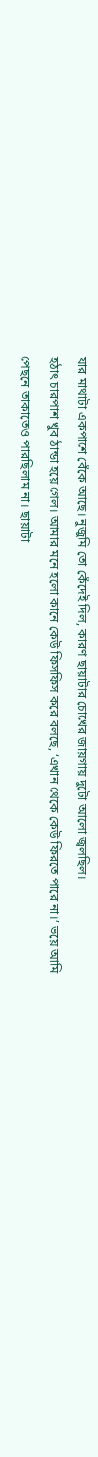যার মাথাটা একপাশে বেঁকে আছে। নুজুমি তো কেঁদেই দিল, কারণ ছায়াটার চোখের জায়গায় দুটো আলো জ্বলছিল।
হঠাৎ চারপাশ খুব ঠান্ডা হয়ে গেল। আমার মনে হলো কানে কেউ ফিসফিস করে বলছে, ‘এখান থেকে কেউ ফিরতে পারে না।’ ভয়ে আমি পেছনে তাকাতেও পারছিলাম না। ছায়াটা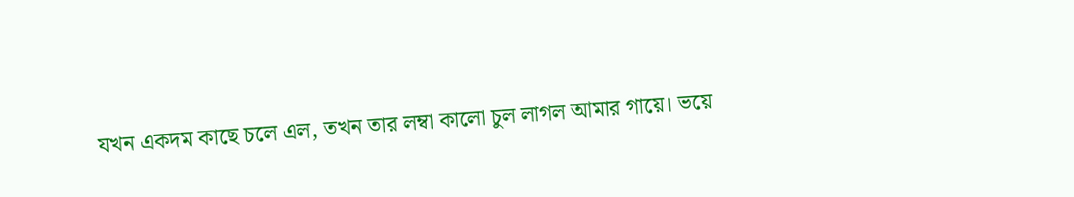যখন একদম কাছে চলে এল, তখন তার লম্বা কালো চুল লাগল আমার গায়ে। ভয়ে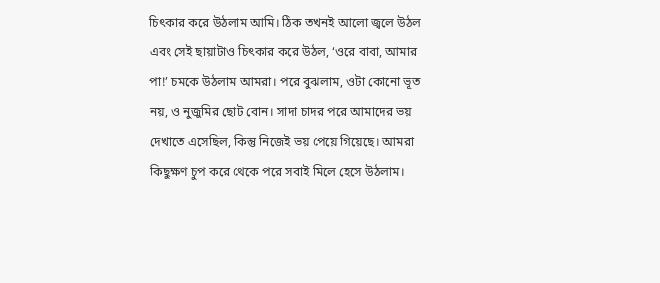চিৎকার করে উঠলাম আমি। ঠিক তখনই আলো জ্বলে উঠল এবং সেই ছায়াটাও চিৎকার করে উঠল, ‘ওরে বাবা, আমার পা!’ চমকে উঠলাম আমরা। পরে বুঝলাম, ওটা কোনো ভূত নয়, ও নুজুমির ছোট বোন। সাদা চাদর পরে আমাদের ভয় দেখাতে এসেছিল, কিন্তু নিজেই ভয় পেয়ে গিয়েছে। আমরা কিছুক্ষণ চুপ করে থেকে পরে সবাই মিলে হেসে উঠলাম।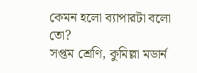কেমন হলো ব্যাপারটা বলো তো?
সপ্তম শ্রেণি, কুমিল্লা মডার্ন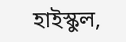হাইস্কুল,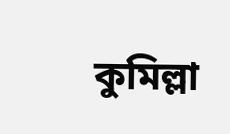কুমিল্লা